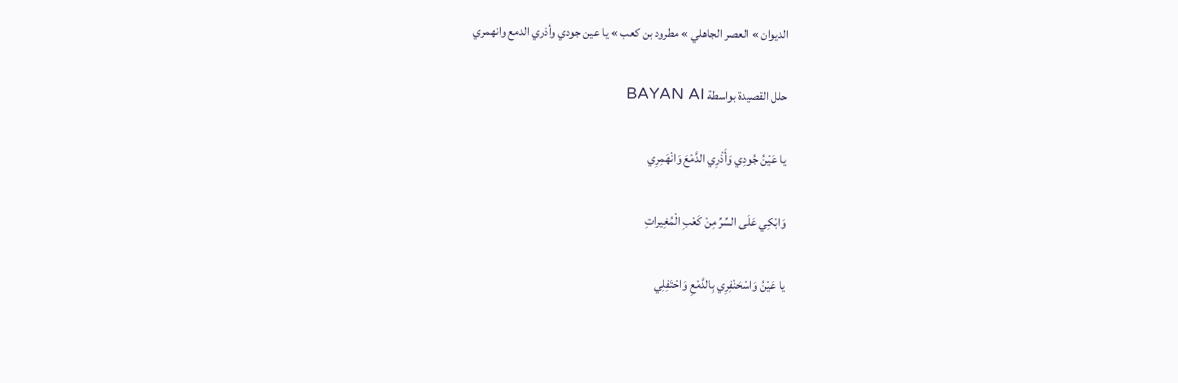الديوان » العصر الجاهلي » مطرود بن كعب » يا عين جودي وأذري الدمع وانهمري

حلل القصيدة بواسطة BAYAN AI

يا عَيْنُ جُودِي وَأَذْرِي الدَّمْعَ وَانْهَمِرِي

وَابْكِي عَلَى السِّرِّ مِنْ كَعْبِ الْمُغِيراتِ

يا عَيْنُ وَاسْحَنْفِرِي بِالدَّمْعِ وَاحْتَفِلِي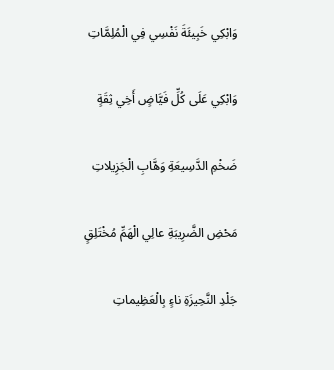وَابْكِي خَبِيئَةَ نَفْسِي فِي الْمُلِمَّاتِ

وَابْكِي عَلَى كُلِّ فَيَّاضٍ أَخِي ثِقَةٍ

ضَخْمِ الدَّسِيعَةِ وَهَّابِ الْجَزِيلاتِ

مَحْضِ الضَّرِيبَةِ عالِي الْهَمِّ مُخْتَلِقٍ

جَلْدِ النَّحِيزَةِ ناءٍ بِالْعَظِيماتِ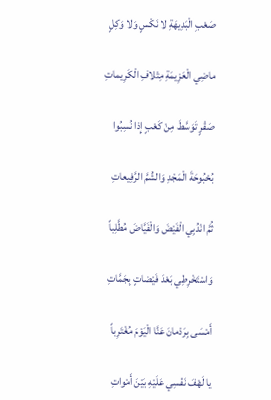صَعْبِ الْبَدِيهَةِ لا نَكْسٍ وَلا وَكِلٍ

ماضِي الْعَزِيمَةِ مِتْلافِ الْكَرِيماتِ

صَقْرٍ تَوَسَّطَ مِنْ كَعْبٍ إِذا نُسِبُوا

بُحْبُوحَةَ الْمَجْدِ وَالشُمَّ الرَّفِيعاتِ

ثُمَّ انْدُبِي الْفَيْضَ وَالْفَيَّاضَ مُطَّلِباً

وَاسْتَخْرِطِي بَعْدَ فَيْضاتٍ بِجَمَّاتِ

أَمْسَى بِرَدْمانَ عَنَّا الْيَوْمَ مُغْتَرِباً

يا لَهْفَ نَفْسِي عَلَيْهِ بَيْنَ أَمْواتِ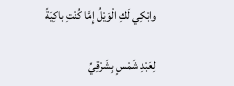وابْكِي لَكِ الْوَيْلُ إِمَّا كُنْتِ باكِيَةً

لِعَبْدِ شَمْسٍ بِشَرْقِيِّ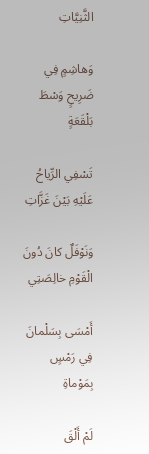الثَّنِيَّاتِ

وَهاشِمٍ فِي ضَرِيحٍ وَسْطَ بَلْقَعَةٍ

تَسْفِي الرِّياحُ عَلَيْهِ بَيْنَ غَزَّاتِ

وَنَوْفَلٌ كانَ دُونَ الْقَوْمِ خالِصَتِي

أَمْسَى بِسَلْمانَ فِي رَمْسٍ بِمَوْماةِ

لَمْ أَلْقَ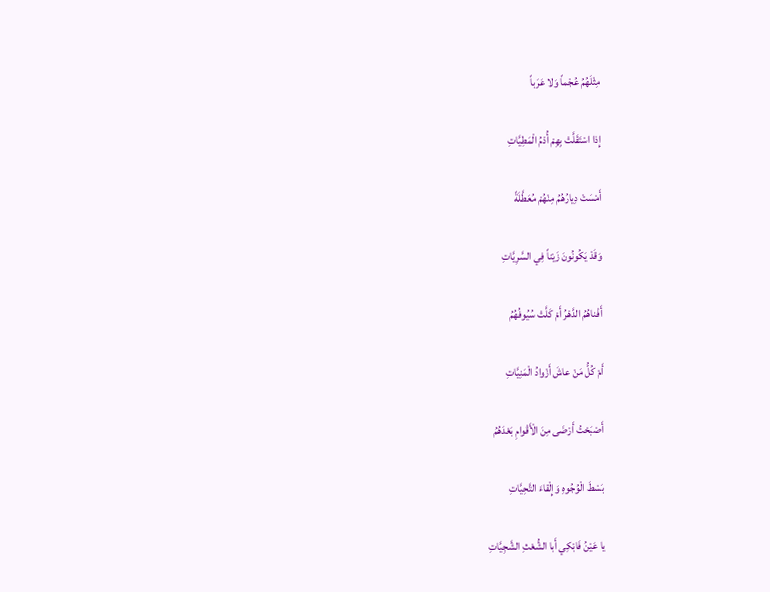مِثْلَهُمُ عُجْماً وَلا عَرَباً

إِذا اسْتَقَلَّتْ بِهِمْ أُدْمُ الْمَطِيَّاتِ

أَمْسَتْ دِيارُهُمُ مِنْهُمْ مُعَطَّلَةً

وَقَدْ يَكُونُونَ زَيْناً فِي السَّرِيَّاتِ

أَفْناهُمُ الدَّهْرُ أَمْ كَلَّتْ سُيُوفُهُمُ

أَمْ كُلُّ مَنْ عاشَ أَزْوادُ الْمَنِيَّاتِ

أَصْبَحْتُ أَرْضَى مِنَ الْأَقْوامِ بَعْدَهُمُ

بَسْطَ الْوُجُوهِ وَإِلْقاءَ التَّحِيَّاتِ

يا عَيْنُ فَابْكِي أَبا الشُّعْثِ الشَّجِيَّاتِ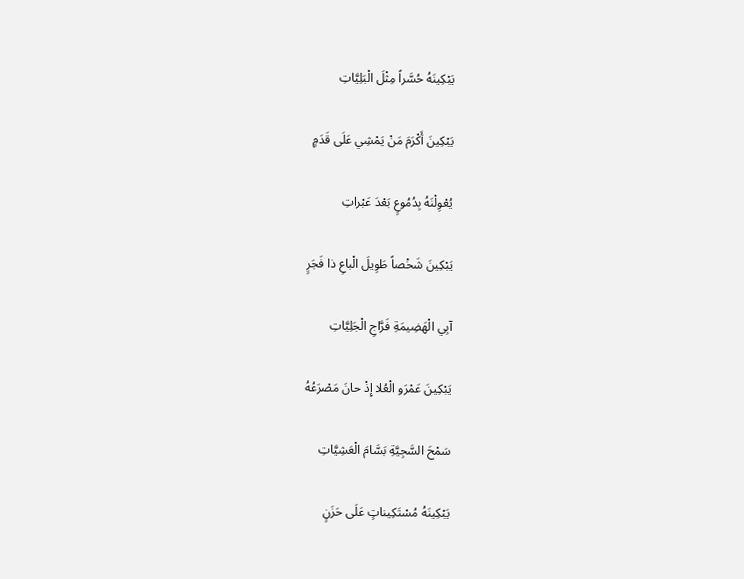يَبْكِينَهُ حُسَّراً مِثْلَ الْبَلِيَّاتِ

يَبْكِينَ أَكْرَمَ مَنْ يَمْشِي عَلَى قَدَمٍ

يُعْوِلْنَهُ بِدُمُوعٍ بَعْدَ عَبْراتِ

يَبْكِينَ شَخْصاً طَوِيلَ الْباعِ ذا فَجَرٍ

آبِي الْهَضِيمَةِ فَرَّاجِ الْجَلِيَّاتِ

يَبْكِينَ عَمْرَو الْعُلا إِذْ حانَ مَصْرَعُهُ

سَمْحَ السَّجِيَّةِ بَسَّامَ الْعَشِيَّاتِ

يَبْكِينَهُ مُسْتَكِيناتٍ عَلَى حَزَنٍ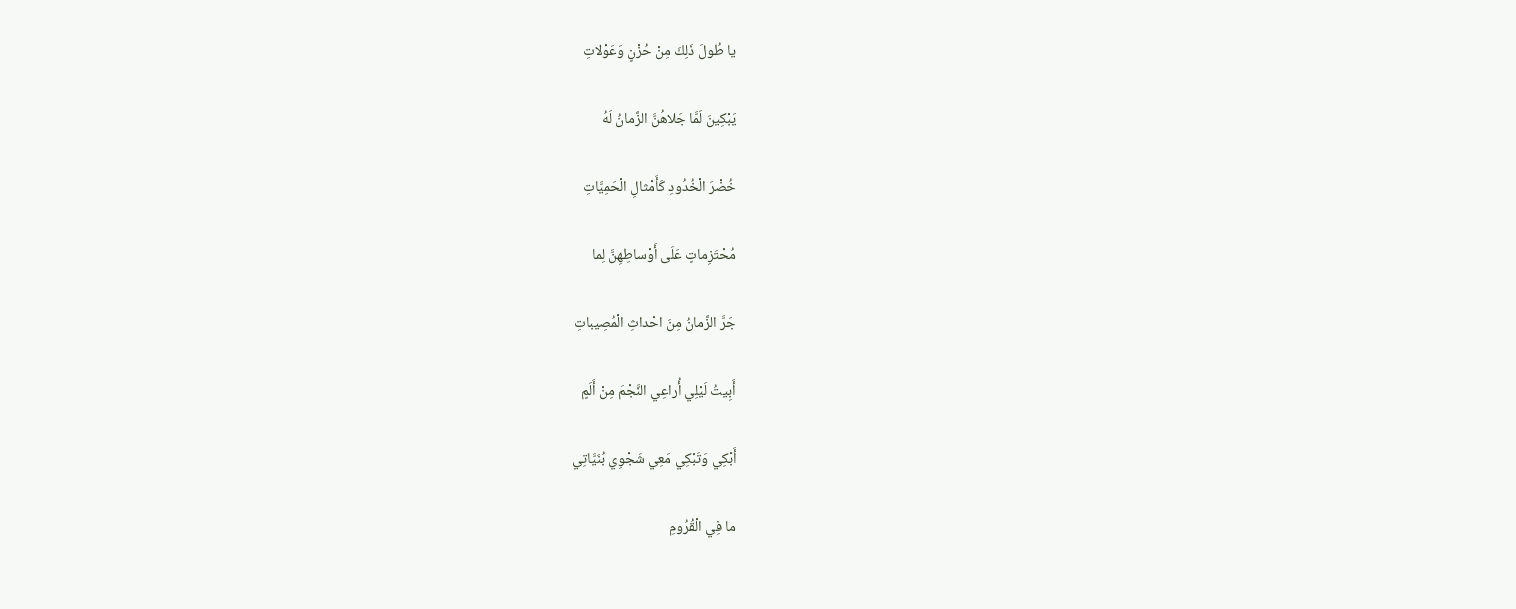يا طُولَ ذَلِكَ مِنْ حُزْنٍ وَعَوْلاتِ

يَبْكِينَ لَمَّا جَلاهُنَّ الزَّمانُ لَهُ

خُضْرَ الْخُدُودِ كَأَمْثالِ الْحَمِيَّاتِ

مُحْتَزِماتٍ عَلَى أَوْساطِهِنَّ لِما

جَرَّ الزَّمانُ مِنَ احْداثِ الْمُصِيباتِ

أَبِيتُ لَيْلِي أُراعِي النَّجْمَ مِنْ أَلَمٍ

أَبْكِي وَتَبْكِي مَعِي شَجْوِي بُنَيَّاتِي

ما فِي الْقُرُومِ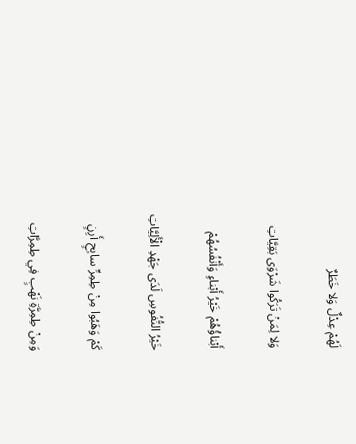لَهُمْ عِدْلٌ وَلا خَطَرٌ

وَلا لِمَنْ تَرَكُوا شَرْوَى بَقِيَّاتِ

أَبْناؤُهُمْ خَيْرُ أَبْناءٍ وَأَنْفُسُهُمْ

خَيْرُ النُّفُوسِ لَدَى جَهْدِ الْأَلِيَّاتِ

كَمْ وَهَبُوا مِنْ طِمِرٍّ سابِحٍ أَرِنٍ

وَمِنْ طِمِرَّةِ نَهْبٍ فِي طِمِرَّاتِ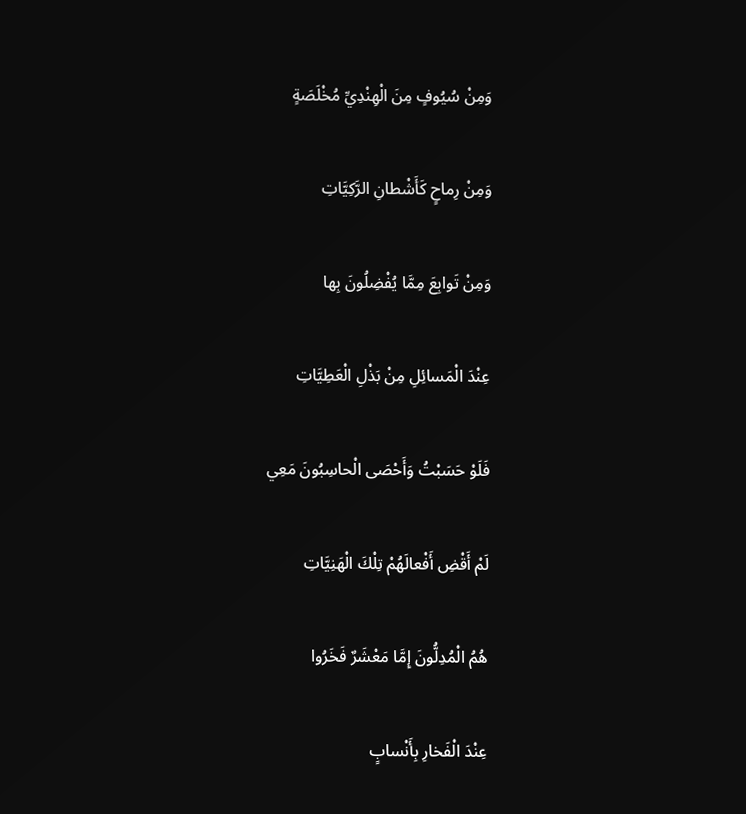وَمِنْ سُيُوفٍ مِنَ الْهِنْدِيِّ مُخْلَصَةٍ

وَمِنْ رِماحٍ كَأَشْطانِ الرَّكِيَّاتِ

وَمِنْ تَوابِعَ مِمَّا يُفْضِلُونَ بِها

عِنْدَ الْمَسائِلِ مِنْ بَذْلِ الْعَطِيَّاتِ

فَلَوْ حَسَبْتُ وَأَحْصَى الْحاسِبُونَ مَعِي

لَمْ أَقْضِ أَفْعالَهُمْ تِلْكَ الْهَنِيَّاتِ

هُمُ الْمُدِلُّونَ إِمَّا مَعْشَرٌ فَخَرُوا

عِنْدَ الْفَخارِ بِأَنْسابٍ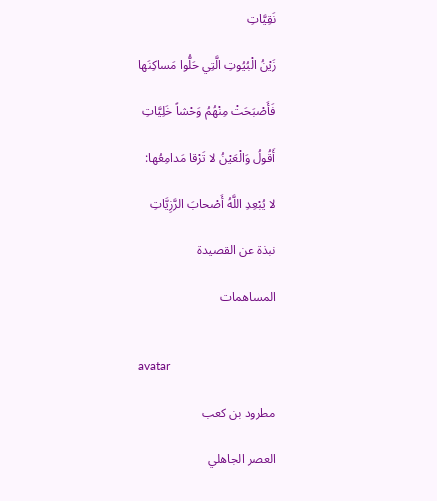نَقِيَّاتِ

زَيْنُ الْبُيُوتِ الَّتِي حَلُّوا مَساكِنَها

فَأَصْبَحَتْ مِنْهُمُ وَحْشاً خَلِيَّاتِ

أَقُولُ وَالْعَيْنُ لا تَرْقا مَدامِعُها:

لا يُبْعِدِ اللَّهُ أَصْحابَ الرَّزِيَّاتِ

نبذة عن القصيدة

المساهمات


avatar

مطرود بن كعب

العصر الجاهلي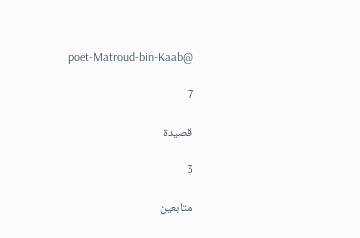poet-Matroud-bin-Kaab@

7

قصيدة

3

متابعين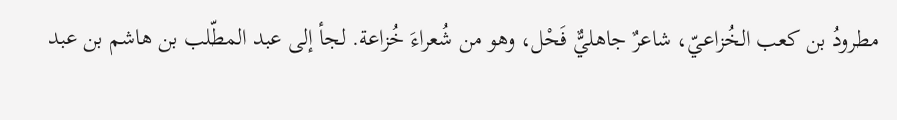مطرودُ بن كعب الخُزاعيّ، شاعرٌ جاهليٌّ فَحْل، وهو من شُعراءَ خُزاعة. لجأ إلى عبد المطّلب بن هاشم بن عبد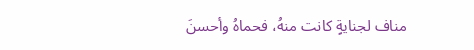مناف لجنايةٍ كانت منهُ، فحماهُ وأحسنَ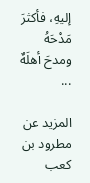إليهِ، فأكثرَ مَدْحَهُ ومدحَ أهلَهٌ ...

المزيد عن مطرود بن كعب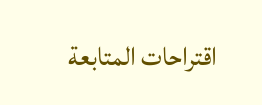اقتراحات المتابعة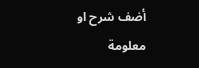أضف شرح او معلومة